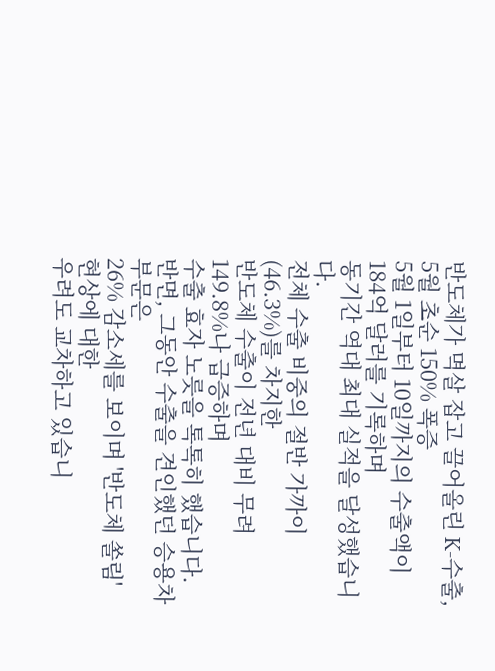반도체가 멱살 잡고 끌어올린 K-수출, 5월 초순 150% 폭증
5월 1일부터 10일까지의 수출액이 184억 달러를 기록하며
동기간 역대 최대 실적을 달성했습니다.
전체 수출 비중의 절반 가까이(46.3%)를 차지한
반도체 수출이 전년 대비 무려 149.8%나 급증하며
수출 효자 노릇을 톡톡히 했습니다.
반면, 그동안 수출을 견인했던 승용차 부문은
26% 감소세를 보이며 '반도체 쏠림' 현상에 대한
우려도 교차하고 있습니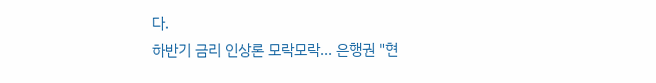다.
하반기 금리 인상론 모락모락... 은행권 "현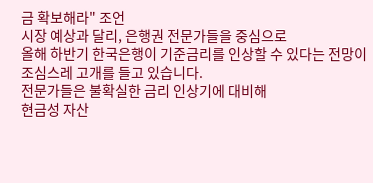금 확보해라" 조언
시장 예상과 달리, 은행권 전문가들을 중심으로
올해 하반기 한국은행이 기준금리를 인상할 수 있다는 전망이
조심스레 고개를 들고 있습니다.
전문가들은 불확실한 금리 인상기에 대비해
현금성 자산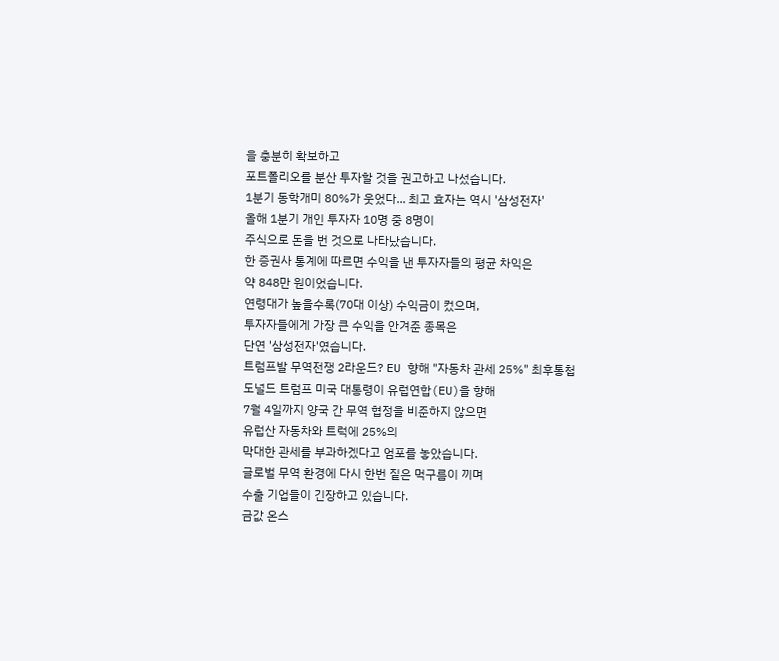을 충분히 확보하고
포트폴리오를 분산 투자할 것을 권고하고 나섰습니다.
1분기 동학개미 80%가 웃었다... 최고 효자는 역시 '삼성전자'
올해 1분기 개인 투자자 10명 중 8명이
주식으로 돈을 번 것으로 나타났습니다.
한 증권사 통계에 따르면 수익을 낸 투자자들의 평균 차익은
약 848만 원이었습니다.
연령대가 높을수록(70대 이상) 수익금이 컸으며,
투자자들에게 가장 큰 수익을 안겨준 종목은
단연 '삼성전자'였습니다.
트럼프발 무역전쟁 2라운드? EU 향해 "자동차 관세 25%" 최후통첩
도널드 트럼프 미국 대통령이 유럽연합(EU)을 향해
7월 4일까지 양국 간 무역 협정을 비준하지 않으면
유럽산 자동차와 트럭에 25%의
막대한 관세를 부과하겠다고 엄포를 놓았습니다.
글로벌 무역 환경에 다시 한번 짙은 먹구름이 끼며
수출 기업들이 긴장하고 있습니다.
금값 온스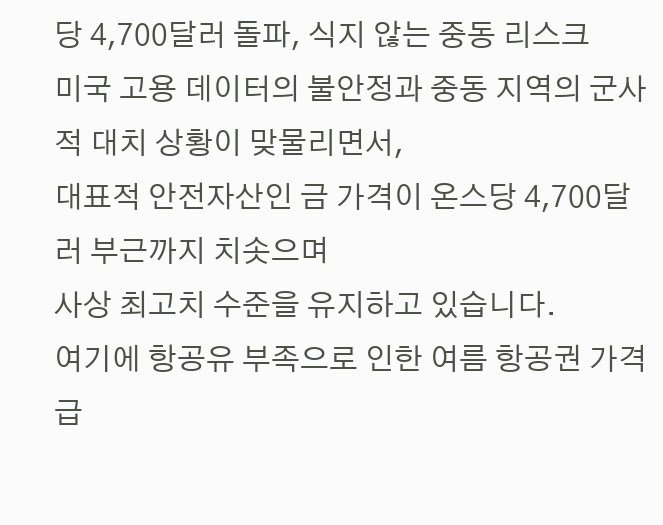당 4,700달러 돌파, 식지 않는 중동 리스크
미국 고용 데이터의 불안정과 중동 지역의 군사적 대치 상황이 맞물리면서,
대표적 안전자산인 금 가격이 온스당 4,700달러 부근까지 치솟으며
사상 최고치 수준을 유지하고 있습니다.
여기에 항공유 부족으로 인한 여름 항공권 가격 급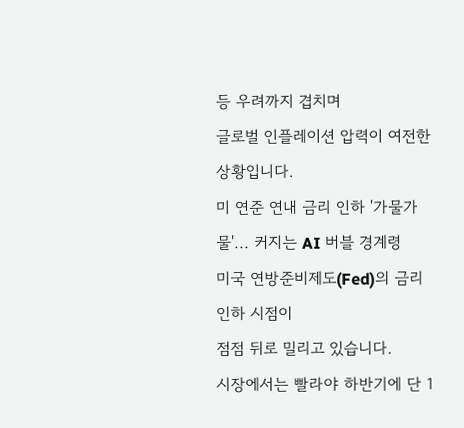등 우려까지 겹치며
글로벌 인플레이션 압력이 여전한 상황입니다.
미 연준 연내 금리 인하 '가물가물'... 커지는 AI 버블 경계령
미국 연방준비제도(Fed)의 금리 인하 시점이
점점 뒤로 밀리고 있습니다.
시장에서는 빨라야 하반기에 단 1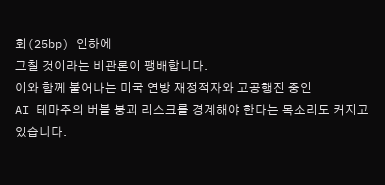회(25bp) 인하에
그칠 것이라는 비관론이 팽배합니다.
이와 함께 불어나는 미국 연방 재정적자와 고공행진 중인
AI 테마주의 버블 붕괴 리스크를 경계해야 한다는 목소리도 커지고 있습니다.